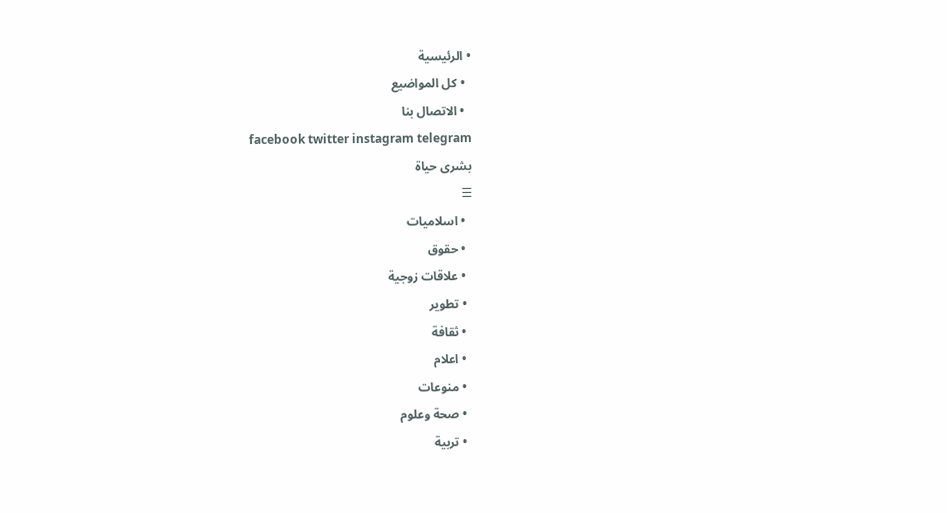• الرئيسية
  • كل المواضيع
  • الاتصال بنا
facebook twitter instagram telegram
بشرى حياة
☰
  • اسلاميات
  • حقوق
  • علاقات زوجية
  • تطوير
  • ثقافة
  • اعلام
  • منوعات
  • صحة وعلوم
  • تربية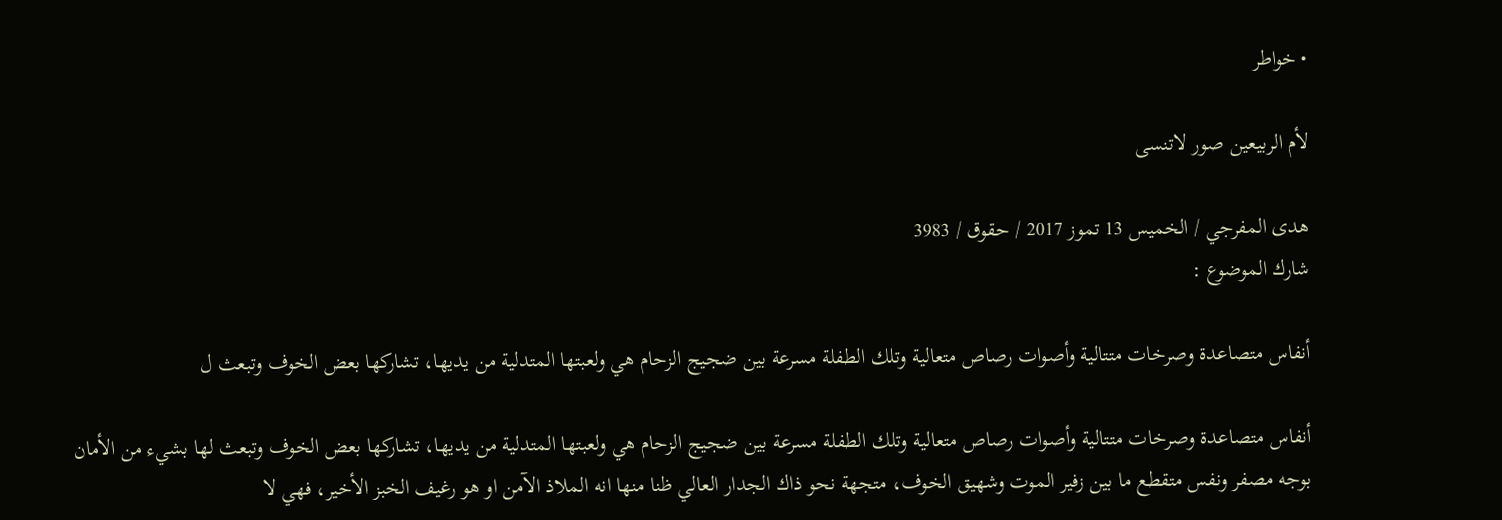• خواطر

لأم الربيعين صور لاتنسى

هدى المفرجي / الخميس 13 تموز 2017 / حقوق / 3983
شارك الموضوع :

أنفاس متصاعدة وصرخات متتالية وأصوات رصاص متعالية وتلك الطفلة مسرعة بين ضجيج الزحام هي ولعبتها المتدلية من يديها، تشاركها بعض الخوف وتبعث ل

أنفاس متصاعدة وصرخات متتالية وأصوات رصاص متعالية وتلك الطفلة مسرعة بين ضجيج الزحام هي ولعبتها المتدلية من يديها، تشاركها بعض الخوف وتبعث لها بشيء من الأمان بوجه مصفر ونفس متقطع ما بين زفير الموت وشهيق الخوف، متجهة نحو ذاك الجدار العالي ظنا منها انه الملاذ الآمن او هو رغيف الخبز الأخير، فهي لا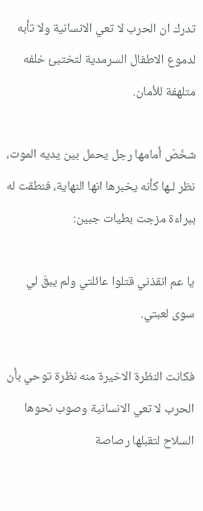تدرك ان الحرب لا تعي الانسانية ولا تأبه لدموع الاطفال السرمدية لتختبئ خلفه متلهفة للأمان.

شخَصَ أمامها رجل يحمل بين يديه الموت، نظر لـها كأنه يخبرها انها النهاية، فنطقت له ببراءة مزجت بطيات جبين:

يا عم انقذني قتلوا عائلتي ولم يبقَ لي سوى لعبتي.

فكانت النظرة الاخيرة منه نظرة توحي بأن الحرب لا تعي الانسانية وصوب نحوها السلاح لتقبلها رصاصة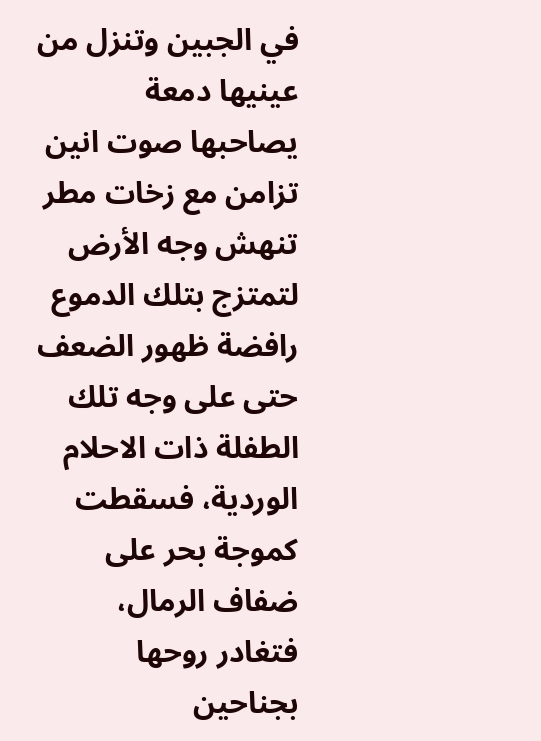في الجبين وتنزل من عينيها دمعة يصاحبها صوت انين تزامن مع زخات مطر تنهش وجه الأرض لتمتزج بتلك الدموع رافضة ظهور الضعف حتى على وجه تلك الطفلة ذات الاحلام الوردية، فسقطت كموجة بحر على ضفاف الرمال، فتغادر روحها بجناحين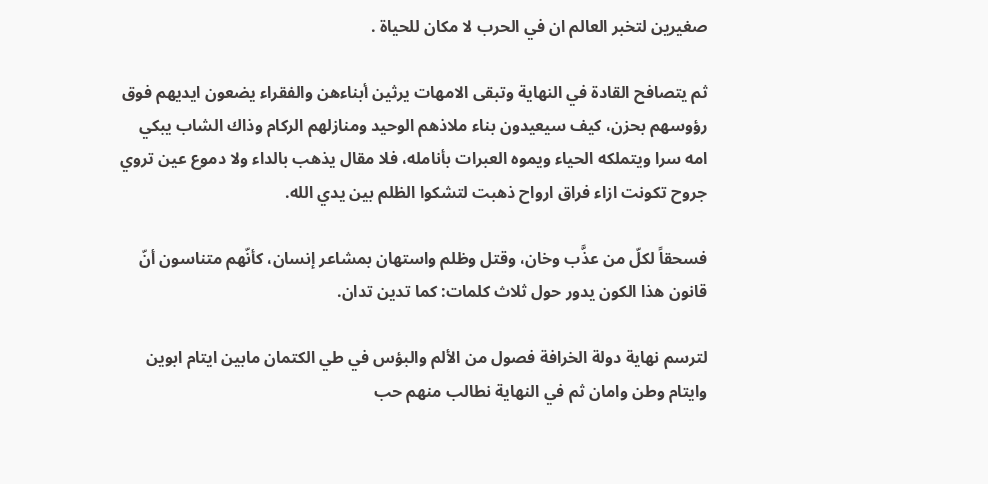صغيرين لتخبر العالم ان في الحرب لا مكان للحياة .

ثم يتصافح القادة في النهاية وتبقى الامهات يرثين أبناءهن والفقراء يضعون ايديهم فوق رؤوسهم بحزن، كيف سيعيدون بناء ملاذهم الوحيد ومنازلهم الركام وذاك الشاب يبكي امه سرا ويتملكه الحياء ويموه العبرات بأنامله، فلا مقال يذهب بالداء ولا دموع عين تروي جروح تكونت ازاء فراق ارواح ذهبت لتشكوا الظلم بين يدي الله.

فسحقاً لكلّ من عذَّب وخان، وقتل وظلم واستهان بمشاعر إنسان، كأنّهم متناسون أنّ قانون هذا الكون يدور حول ثلاث كلمات: كما تدين تدان.

لترسم نهاية دولة الخرافة فصول من الألم والبؤس في طي الكتمان مابين ايتام ابوين وايتام وطن وامان ثم في النهاية نطالب منهم حب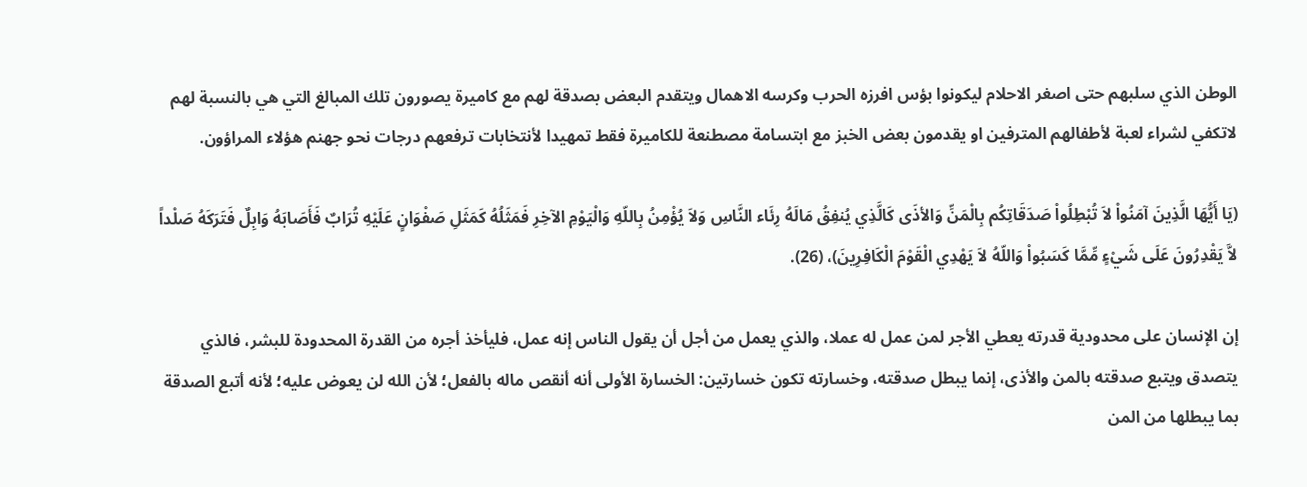الوطن الذي سلبهم حتى اصغر الاحلام ليكونوا بؤس افرزه الحرب وكرسه الاهمال ويتقدم البعض بصدقة لهم مع كاميرة يصورون تلك المبالغ التي هي بالنسبة لهم لاتكفي لشراء لعبة لأطفالهم المترفين او يقدمون بعض الخبز مع ابتسامة مصطنعة للكاميرة فقط تمهيدا لأنتخابات ترفعهم درجات نحو جهنم هؤلاء المراؤون.

(يَا أَيُّهَا الَّذِينَ آمَنُواْ لاَ تُبْطِلُواْ صَدَقَاتِكُم بِالْمَنِّ وَالأذَى كَالَّذِي يُنفِقُ مَالَهُ رِئَاء النَّاسِ وَلاَ يُؤْمِنُ بِاللّهِ وَالْيَوْمِ الآخِرِ فَمَثَلُهُ كَمَثَلِ صَفْوَانٍ عَلَيْهِ تُرَابٌ فَأَصَابَهُ وَابِلٌ فَتَرَكَهُ صَلْداً لاَّ يَقْدِرُونَ عَلَى شَيْءٍ مِّمَّا كَسَبُواْ وَاللّهُ لاَ يَهْدِي الْقَوْمَ الْكَافِرِينَ)، (26).

إن الإنسان على محدودية قدرته يعطي الأجر لمن عمل له عملا، والذي يعمل من أجل أن يقول الناس إنه عمل، فليأخذ أجره من القدرة المحدودة للبشر، فالذي يتصدق ويتبع صدقته بالمن والأذى، إنما يبطل صدقته، وخسارته تكون خسارتين: الخسارة الأولى أنه أنقص ماله بالفعل؛ لأن الله لن يعوض عليه؛ لأنه أتبع الصدقة بما يبطلها من المن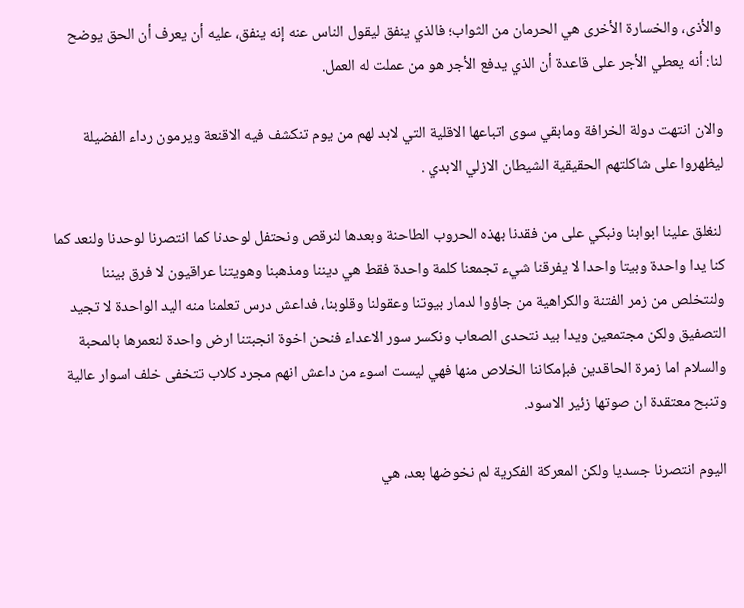والأذى، والخسارة الأخرى هي الحرمان من الثواب؛ فالذي ينفق ليقول الناس عنه إنه ينفق، عليه أن يعرف أن الحق يوضح لنا: أنه يعطي الأجر على قاعدة أن الذي يدفع الأجر هو من عملت له العمل.

والان انتهت دولة الخرافة ومابقي سوى اتباعها الاقلية التي لابد لهم من يوم تنكشف فيه الاقنعة ويرمون رداء الفضيلة ليظهروا على شاكلتهم الحقيقية الشيطان الازلي الابدي .

 لنغلق علينا ابوابنا ونبكي على من فقدنا بهذه الحروب الطاحنة وبعدها لنرقص ونحتفل لوحدنا كما انتصرنا لوحدنا ولنعد كما كنا يدا واحدة وبيتا واحدا لا يفرقنا شيء تجمعنا كلمة واحدة فقط هي ديننا ومذهبنا وهويتنا عراقيون لا فرق بيننا ولنتخلص من زمر الفتنة والكراهية من جاؤوا لدمار بيوتنا وعقولنا وقلوبنا، فداعش درس تعلمنا منه اليد الواحدة لا تجيد التصفيق ولكن مجتمعين ويدا بيد نتحدى الصعاب ونكسر سور الاعداء فنحن اخوة انجبتنا ارض واحدة لنعمرها بالمحبة والسلام اما زمرة الحاقدين فبإمكاننا الخلاص منها فهي ليست اسوء من داعش انهم مجرد كلاب تتخفى خلف اسوار عالية وتنبح معتقدة ان صوتها زئير الاسود.

اليوم انتصرنا جسديا ولكن المعركة الفكرية لم نخوضها بعد، هي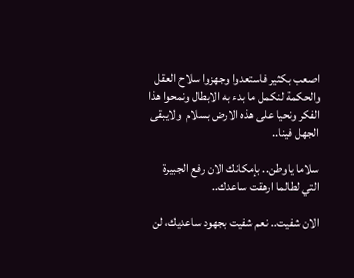اصعب بكثير فاستعدوا وجهزوا سلاح العقل والحكمة لنكمل ما بدء به الابطال ونمحوا هذا الفكر ونحيا على هذه الارض بسلام  ولايبقى الجهل فينا..

سلاما ياوطن.. بإمكانك الان رفع الجبيرة التي لطالما ارهقت ساعدك..

الان شفيت.. نعم شفيت بجهود ساعديك، لن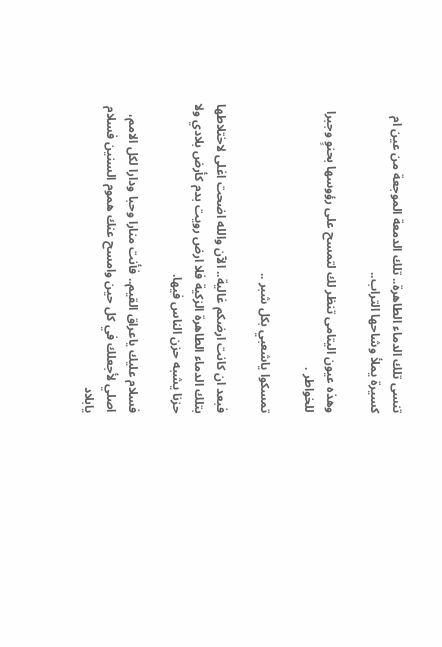تنسى تلك الدماء الطاهرة.. تلك الدمعة الموجعة من عين ام كسيرة يملأ وشاحها التراب..

وهذه عيون اليتامى تنظر لك لتمسح على رؤوسها بحنوٍ وجبرا للخواطر .

تمسكوا ياشعبي بكل شبر ..

فبعد ان كانت ارضكم غالية.. الآن والله اضحت اغلى لاختلاطها بتلك الدماء الطاهرة الزكية فلا ارض رويت بدم كأرض بلادي ولا حزنا يشبه حزن الناس فيها.

فسلام عليك ياعراق القيم.. فأنت منارا وحبا ودارا لكل الامم، اصلي لأجعلك في كل حين وامسح عنك ھموم السنين فسلام يابلاد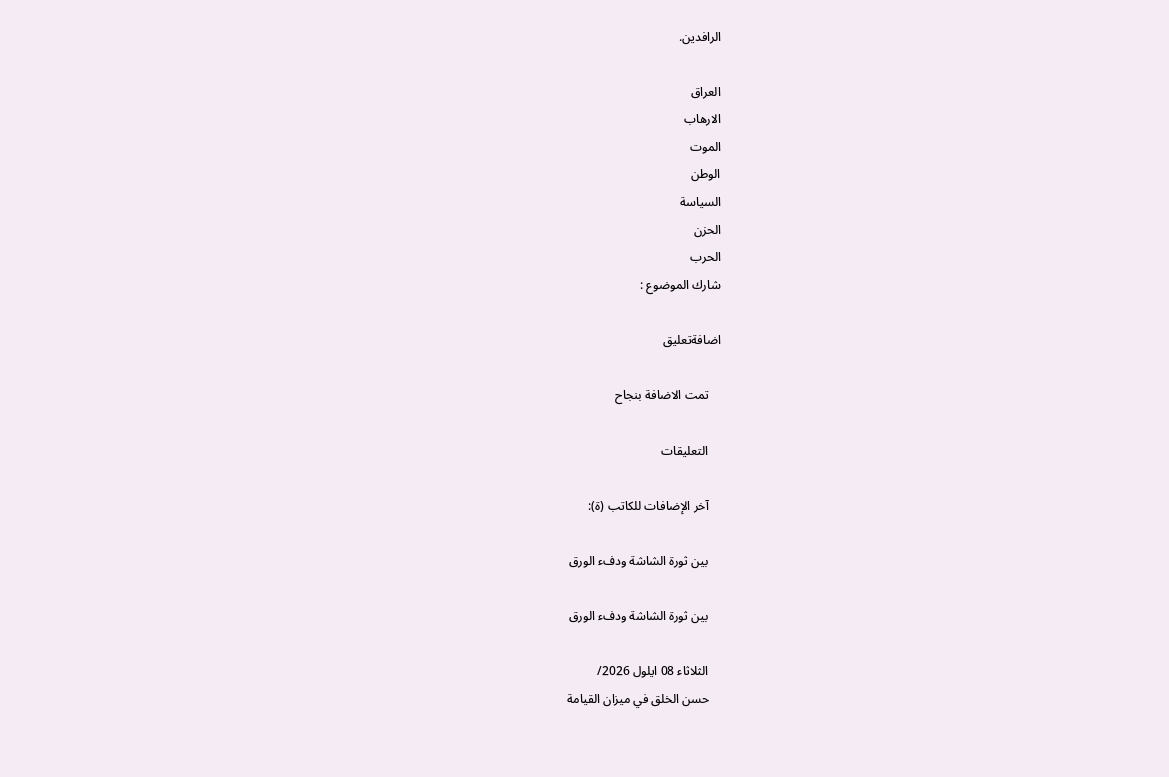الرافدين.

العراق
الارهاب
الموت
الوطن
السياسة
الحزن
الحرب
شارك الموضوع :

اضافةتعليق

    تمت الاضافة بنجاح

    التعليقات

    آخر الإضافات للكاتب (ة):

    بين ثورة الشاشة ودفء الورق

    بين ثورة الشاشة ودفء الورق

    الثلاثاء 08 ايلول 2026/
    حسن الخلق في ميزان القيامة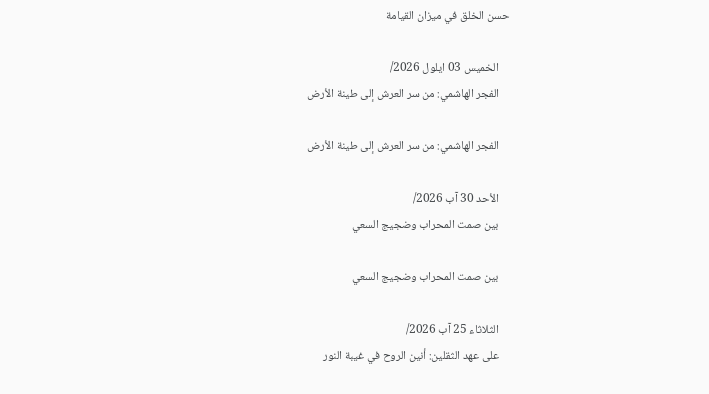حسن الخلق في ميزان القيامة

    الخميس 03 ايلول 2026/
    الفجر الهاشمي: من سر العرش إلى طينة الأرض

    الفجر الهاشمي: من سر العرش إلى طينة الأرض

    الأحد 30 آب 2026/
    بين صمت المحراب وضجيج السعي

    بين صمت المحراب وضجيج السعي

    الثلاثاء 25 آب 2026/
    على عهد الثقلين: أنين الروح في غيبة النور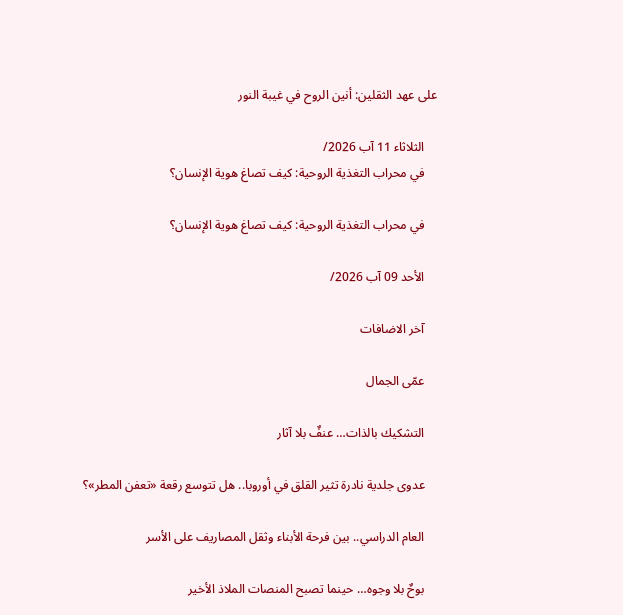على عهد الثقلين: أنين الروح في غيبة النور

    الثلاثاء 11 آب 2026/
    في محراب التغذية الروحية: كيف تصاغ هوية الإنسان؟

    في محراب التغذية الروحية: كيف تصاغ هوية الإنسان؟

    الأحد 09 آب 2026/

    آخر الاضافات

    عمّى الجمال

    التشكيك بالذات… عنفٌ بلا آثار

    عدوى جلدية نادرة تثير القلق في أوروبا.. هل تتوسع رقعة «تعفن المطر»؟

    العام الدراسي.. بين فرحة الأبناء وثقل المصاريف على الأسر

    بوحٌ بلا وجوه… حينما تصبح المنصات الملاذ الأخير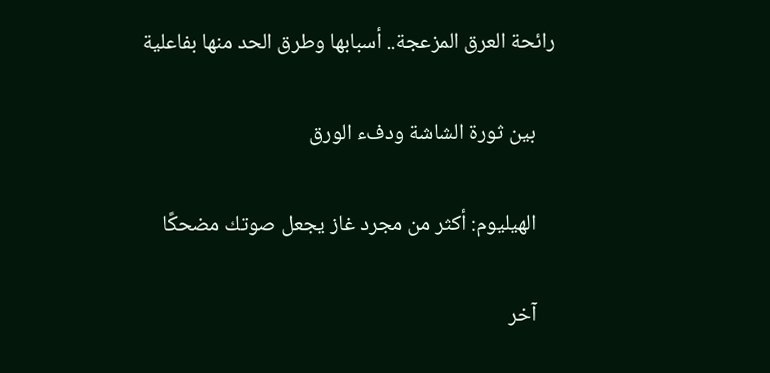رائحة العرق المزعجة.. أسبابها وطرق الحد منها بفاعلية

    بين ثورة الشاشة ودفء الورق

    الهيليوم: أكثر من مجرد غاز يجعل صوتك مضحكًا

    آخر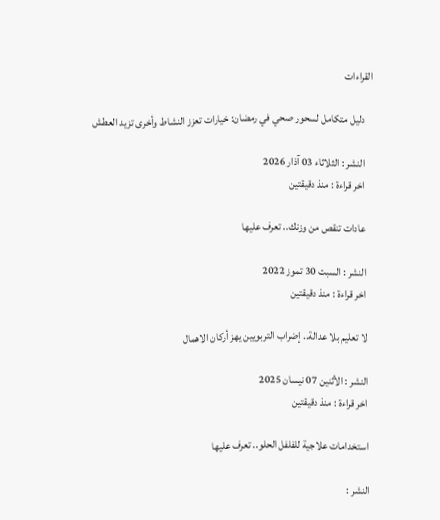القراءات

    دليل متكامل لسحور صحي في رمضان: خيارات تعزز النشاط وأخرى تزيد العطش

    النشر : الثلاثاء 03 آذار 2026
    اخر قراءة : منذ دقيقتين

    عادات تنقص من وزنك.. تعرف عليها

    النشر : السبت 30 تموز 2022
    اخر قراءة : منذ دقيقتين

    لا تعليم بلا عدالة.. إضراب التربويين يهز أركان الاهمال

    النشر : الأثنين 07 نيسان 2025
    اخر قراءة : منذ دقيقتين

    استخدامات علاجية للفلفل الحلو.. تعرف عليها

    النشر :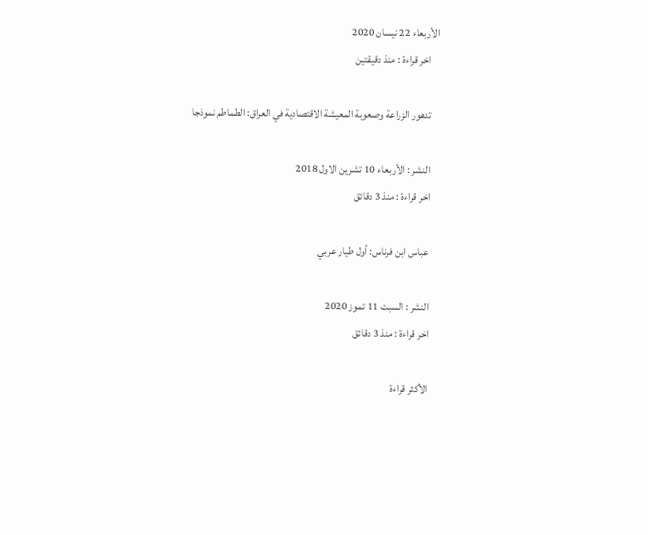الأربعاء 22 نيسان 2020
    اخر قراءة : منذ دقيقتين

    تدهور الزراعة وصعوبة المعيشة الاقتصادية في العراق: الطماطم نموذجا

    النشر : الأربعاء 10 تشرين الاول 2018
    اخر قراءة : منذ 3 دقائق

    عباس ابن فرناس: أول طيار عربي

    النشر : السبت 11 تموز 2020
    اخر قراءة : منذ 3 دقائق

    الأكثر قراءة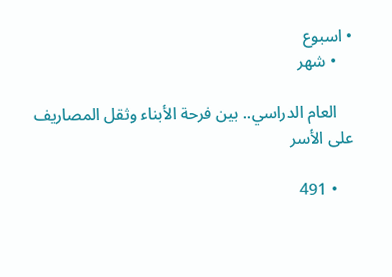• اسبوع
    • شهر

    العام الدراسي.. بين فرحة الأبناء وثقل المصاريف على الأسر

    • 491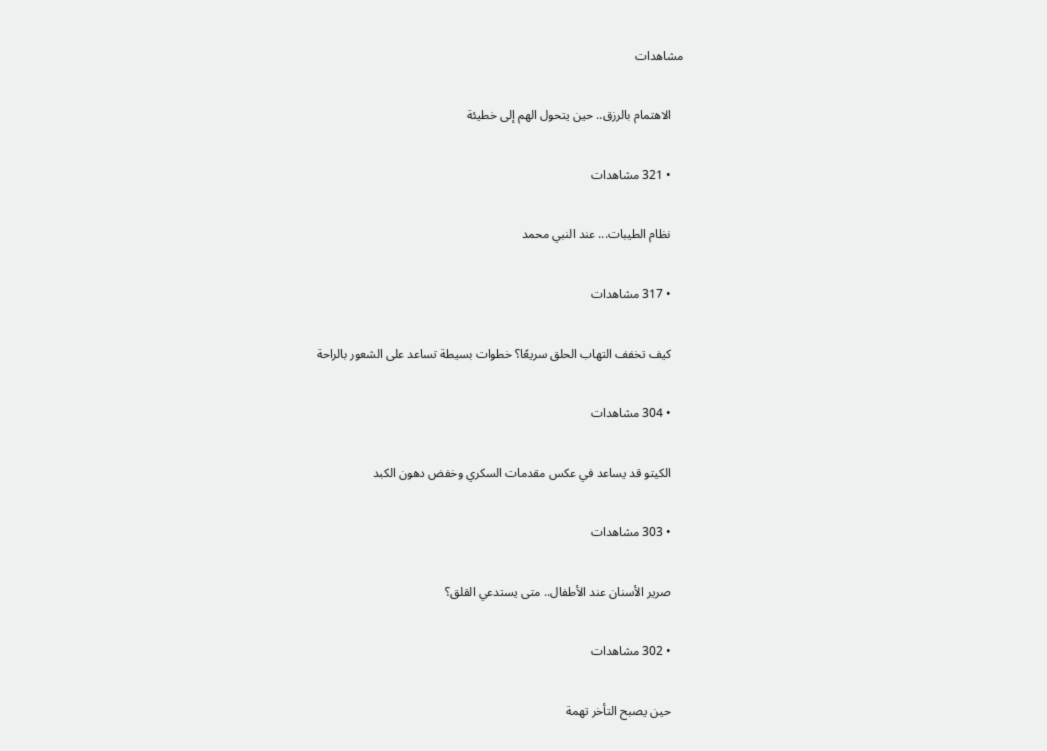مشاهدات

    الاهتمام بالرزق.. حين يتحول الهم إلى خطيئة

    • 321 مشاهدات

    نظام الطيبات... عند النبي محمد

    • 317 مشاهدات

    كيف تخفف التهاب الحلق سريعًا؟ خطوات بسيطة تساعد على الشعور بالراحة

    • 304 مشاهدات

    الكيتو قد يساعد في عكس مقدمات السكري وخفض دهون الكبد

    • 303 مشاهدات

    صرير الأسنان عند الأطفال.. متى يستدعي القلق؟

    • 302 مشاهدات

    حين يصبح التأخر تهمة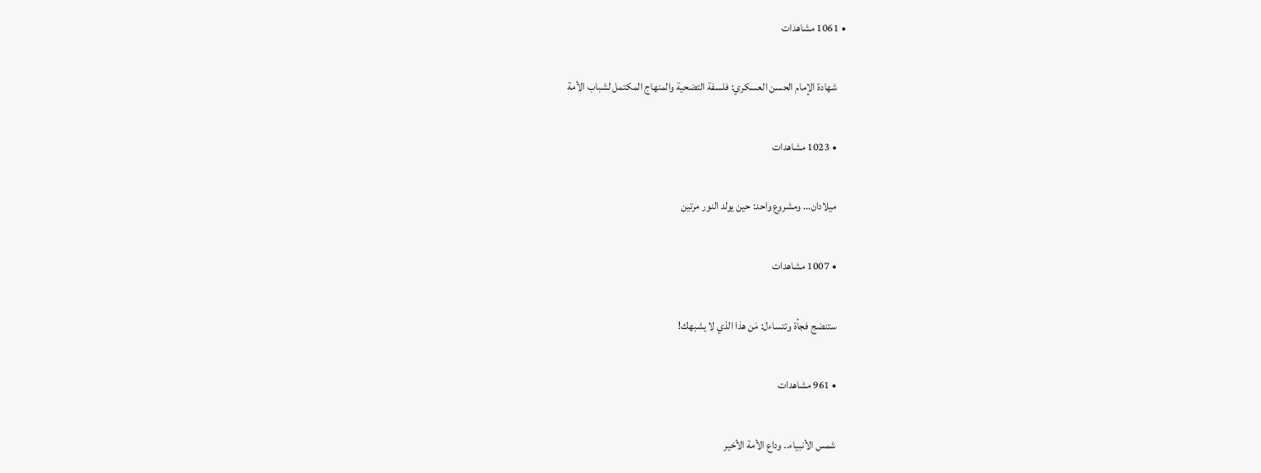• 1061 مشاهدات

    شهادة الإمام الحسن العسكري: فلسفة التضحية والمنهاج المكتمل لشباب الأمة

    • 1023 مشاهدات

    ميلادان… ومشروع واحد: حين يولد النور مرتين

    • 1007 مشاهدات

    ستنضج فجأة وتتساءل: مَن هذا الذي لا يشبهك!

    • 961 مشاهدات

    شمس الأنبياء.. وداع الأمة الأخير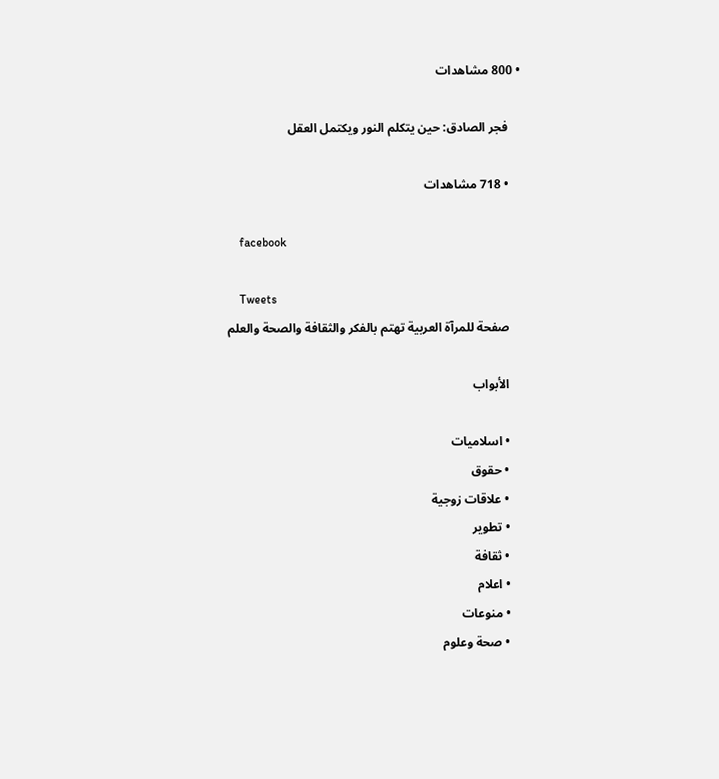• 800 مشاهدات

    فجر الصادق: حين يتكلم النور ويكتمل العقل

    • 718 مشاهدات

    facebook

    Tweets
    صفحة للمرآة العربية تهتم بالفكر والثقافة والصحة والعلم

    الأبواب

    • اسلاميات
    • حقوق
    • علاقات زوجية
    • تطوير
    • ثقافة
    • اعلام
    • منوعات
    • صحة وعلوم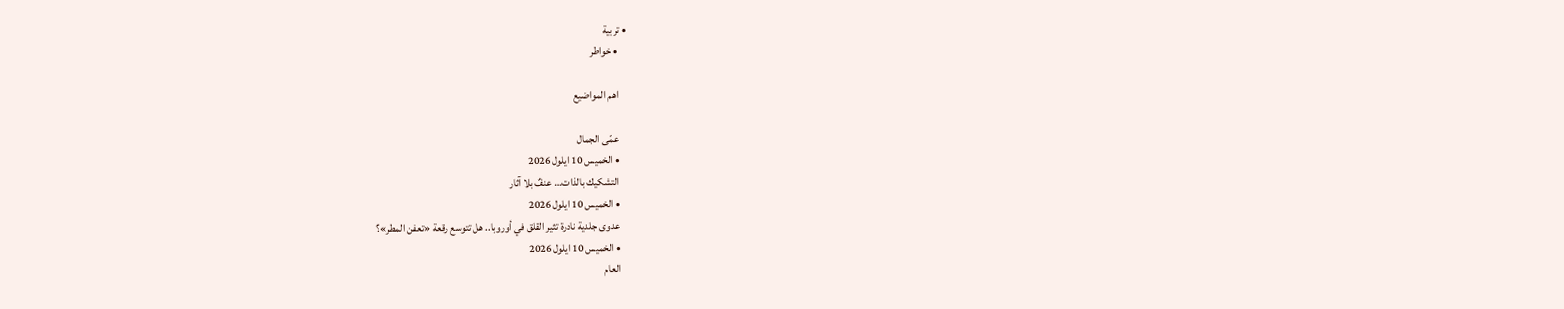• تربية
    • خواطر

    اهم المواضيع

    عمّى الجمال
    • الخميس 10 ايلول 2026
    التشكيك بالذات… عنفٌ بلا آثار
    • الخميس 10 ايلول 2026
    عدوى جلدية نادرة تثير القلق في أوروبا.. هل تتوسع رقعة «تعفن المطر»؟
    • الخميس 10 ايلول 2026
    العام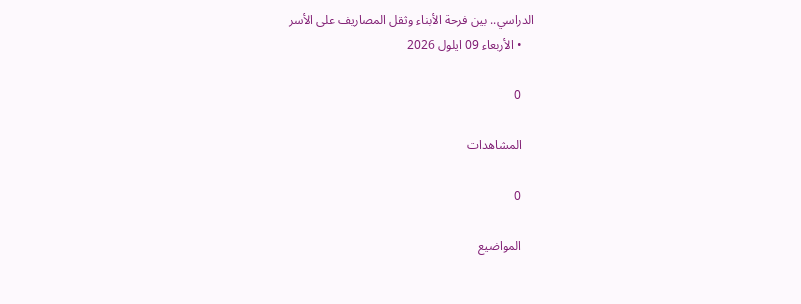الدراسي.. بين فرحة الأبناء وثقل المصاريف على الأسر
    • الأربعاء 09 ايلول 2026

    0

    المشاهدات

    0

    المواضيع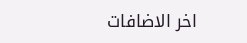اخر الاضافات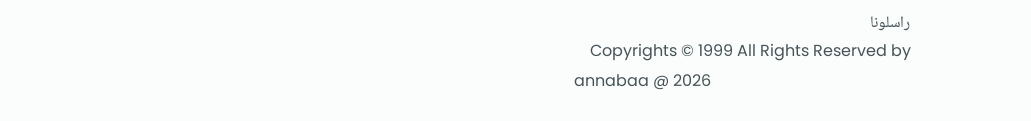راسلونا
    Copyrights © 1999 All Rights Reserved by annabaa @ 2026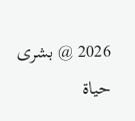2026 @ بشرى حياة